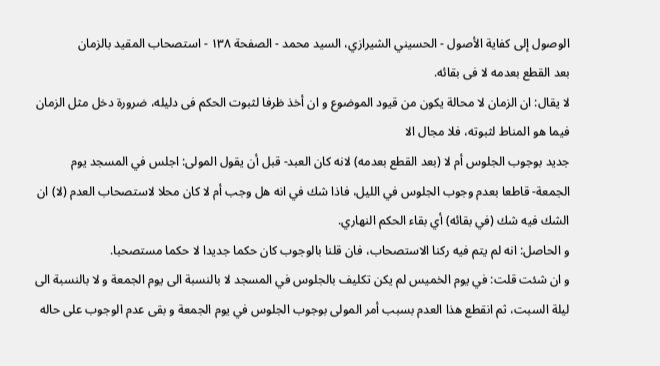الوصول إلى كفاية الأصول - الحسيني الشيرازي، السيد محمد - الصفحة ١٣٨ - استصحاب المقيد بالزمان
بعد القطع بعدمه لا فى بقائه.
لا يقال: ان الزمان لا محالة يكون من قيود الموضوع و ان أخذ ظرفا لثبوت الحكم فى دليله، ضرورة دخل مثل الزمان فيما هو المناط لثبوته، فلا مجال الا
جديد بوجوب الجلوس أم لا (بعد القطع بعدمه) لانه كان العبد- قبل أن يقول المولى: اجلس في المسجد يوم الجمعة- قاطعا بعدم وجوب الجلوس في الليل، فاذا شك في انه هل وجب أم لا كان محلا لاستصحاب العدم (لا) ان الشك فيه شك (في بقائه) أي بقاء الحكم النهاري.
و الحاصل: انه لم يتم فيه ركنا الاستصحاب، فان قلنا بالوجوب كان حكما جديدا لا حكما مستصحبا.
و ان شئت قلت: في يوم الخميس لم يكن تكليف بالجلوس في المسجد لا بالنسبة الى يوم الجمعة و لا بالنسبة الى ليلة السبت، ثم انقطع هذا العدم بسبب أمر المولى بوجوب الجلوس في يوم الجمعة و بقى عدم الوجوب على حاله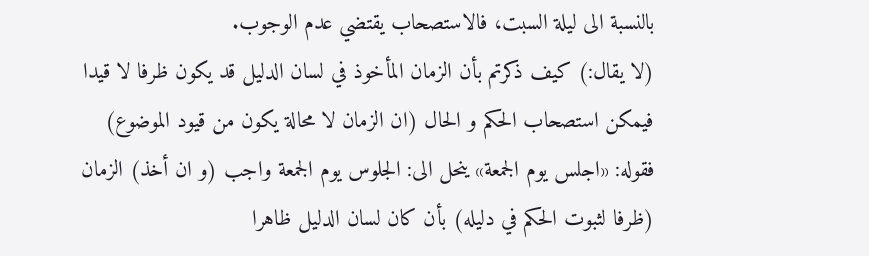بالنسبة الى ليلة السبت، فالاستصحاب يقتضي عدم الوجوب.
(لا يقال:) كيف ذكرتم بأن الزمان المأخوذ في لسان الدليل قد يكون ظرفا لا قيدا فيمكن استصحاب الحكم و الحال (ان الزمان لا محالة يكون من قيود الموضوع) فقوله: «اجلس يوم الجمعة» ينحل الى: الجلوس يوم الجمعة واجب (و ان أخذ) الزمان (ظرفا لثبوت الحكم في دليله) بأن كان لسان الدليل ظاهرا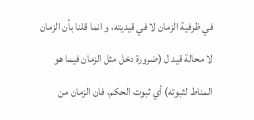في ظرفية الزمان لا في قيديته، و انما قلنا بأن الزمان لا محالة قيد ل (ضرورة دخل مثل الزمان فيما هو المناط لثبوته) أي ثبوت الحكم، فان الزمان من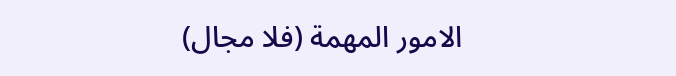الامور المهمة (فلا مجال)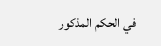في الحكم المذكور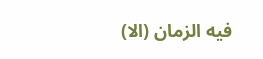فيه الزمان (الا)